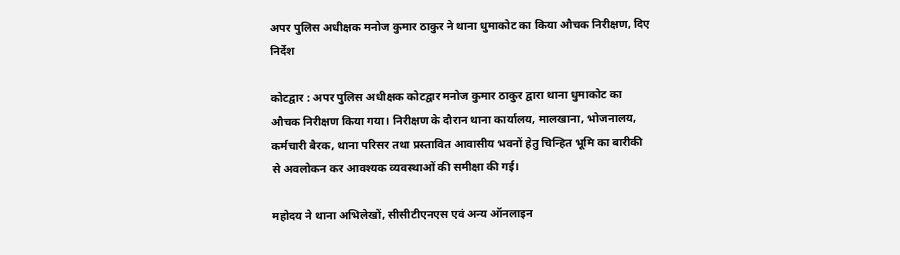अपर पुलिस अधीक्षक मनोज कुमार ठाकुर ने थाना धुमाकोट का किया औचक निरीक्षण, दिए निर्देश

कोटद्वार : अपर पुलिस अधीक्षक कोटद्वार मनोज कुमार ठाकुर द्वारा थाना धुमाकोट का औचक निरीक्षण किया गया। निरीक्षण के दौरान थाना कार्यालय, मालखाना, भोजनालय, कर्मचारी बैरक, थाना परिसर तथा प्रस्तावित आवासीय भवनों हेतु चिन्हित भूमि का बारीकी से अवलोकन कर आवश्यक व्यवस्थाओं की समीक्षा की गई।

महोदय ने थाना अभिलेखों, सीसीटीएनएस एवं अन्य ऑनलाइन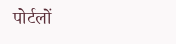पोर्टलों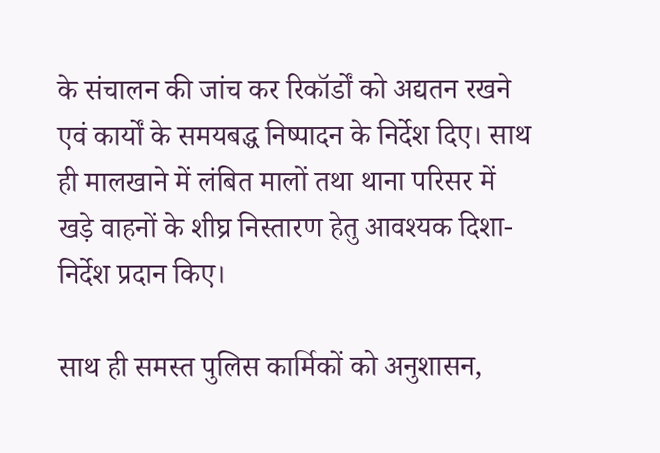के संचालन की जांच कर रिकॉर्डों को अद्यतन रखने एवं कार्यों के समयबद्ध निष्पादन के निर्देश दिए। साथ ही मालखाने में लंबित मालों तथा थाना परिसर में खड़े वाहनों के शीघ्र निस्तारण हेतु आवश्यक दिशा-निर्देश प्रदान किए।

साथ ही समस्त पुलिस कार्मिकों को अनुशासन,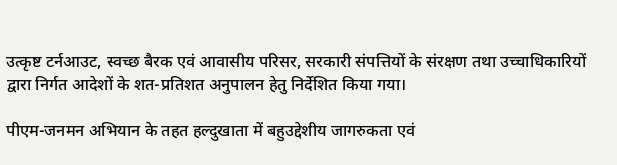उत्कृष्ट टर्नआउट, स्वच्छ बैरक एवं आवासीय परिसर, सरकारी संपत्तियों के संरक्षण तथा उच्चाधिकारियों द्वारा निर्गत आदेशों के शत-प्रतिशत अनुपालन हेतु निर्देशित किया गया।

पीएम-जनमन अभियान के तहत हल्दुखाता में बहुउद्देशीय जागरुकता एवं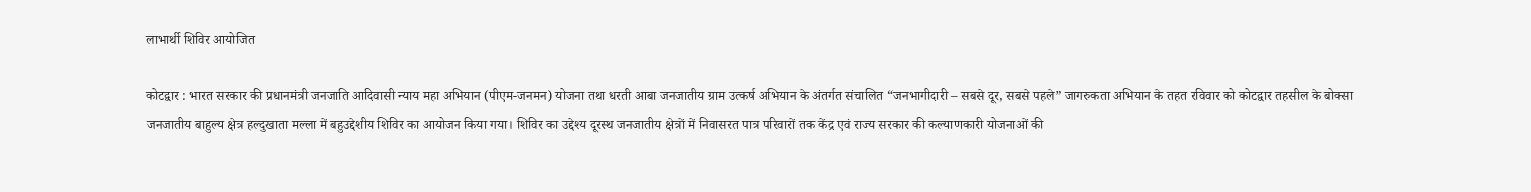लाभार्थी शिविर आयोजित

कोटद्वार : भारत सरकार की प्रधानमंत्री जनजाति आदिवासी न्याय महा अभियान (पीएम-जनमन) योजना तथा धरती आबा जनजातीय ग्राम उत्कर्ष अभियान के अंतर्गत संचालित “जनभागीदारी – सबसे दूर, सबसे पहले” जागरुकता अभियान के तहत रविवार को कोटद्वार तहसील के बोक्सा जनजातीय बाहुल्य क्षेत्र हल्दुखाता मल्ला में बहुउद्देशीय शिविर का आयोजन किया गया। शिविर का उद्देश्य दूरस्थ जनजातीय क्षेत्रों में निवासरत पात्र परिवारों तक केंद्र एवं राज्य सरकार की कल्याणकारी योजनाओं की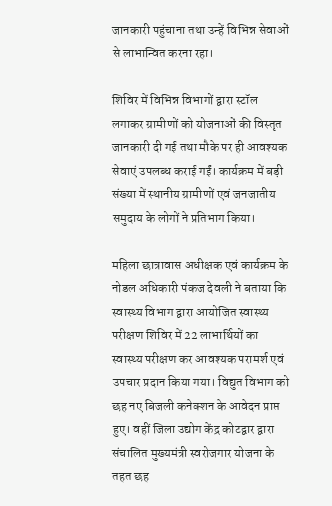जानकारी पहुंचाना तथा उन्हें विभिन्न सेवाओं से लाभान्वित करना रहा।

शिविर में विभिन्न विभागों द्वारा स्टॉल लगाकर ग्रामीणों को योजनाओं की विस्तृत जानकारी दी गई तथा मौके पर ही आवश्यक सेवाएं उपलब्ध कराई गईं। कार्यक्रम में बड़ी संख्या में स्थानीय ग्रामीणों एवं जनजातीय समुदाय के लोगों ने प्रतिभाग किया।

महिला छात्रावास अधीक्षक एवं कार्यक्रम के नोडल अधिकारी पंकज देवली ने बताया कि स्वास्थ्य विभाग द्वारा आयोजित स्वास्थ्य परीक्षण शिविर में 22 लाभार्थियों का स्वास्थ्य परीक्षण कर आवश्यक परामर्श एवं उपचार प्रदान किया गया। विद्युत विभाग को छह नए बिजली कनेक्शन के आवेदन प्राप्त हुए। वहीं जिला उद्योग केंद्र कोटद्वार द्वारा संचालित मुख्यमंत्री स्वरोजगार योजना के तहत छह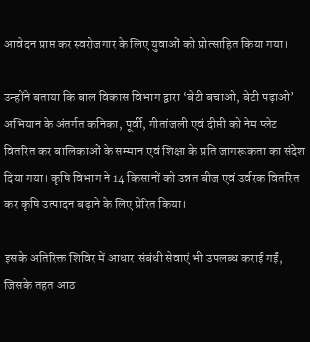आवेदन प्राप्त कर स्वरोजगार के लिए युवाओं को प्रोत्साहित किया गया।

उन्होंने बताया कि बाल विकास विभाग द्वारा ‘बेटी बचाओ, बेटी पढ़ाओ’ अभियान के अंतर्गत कनिका, पूर्वी, गीतांजली एवं दीप्ती को नेम प्लेट वितरित कर बालिकाओं के सम्मान एवं शिक्षा के प्रति जागरूकता का संदेश दिया गया। कृषि विभाग ने 14 किसानों को उन्नत बीज एवं उर्वरक वितरित कर कृषि उत्पादन बढ़ाने के लिए प्रेरित किया।

इसके अतिरिक्त शिविर में आधार संबंधी सेवाएं भी उपलब्ध कराई गईं, जिसके तहत आठ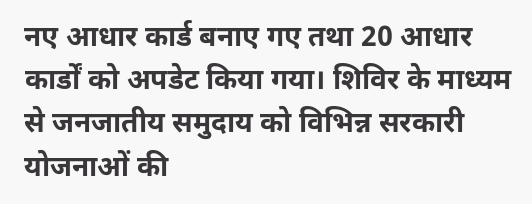नए आधार कार्ड बनाए गए तथा 20 आधार कार्डों को अपडेट किया गया। शिविर के माध्यम से जनजातीय समुदाय को विभिन्न सरकारी योजनाओं की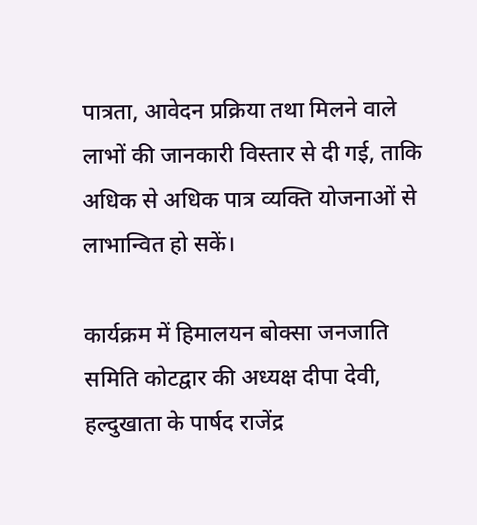पात्रता, आवेदन प्रक्रिया तथा मिलने वाले लाभों की जानकारी विस्तार से दी गई, ताकि अधिक से अधिक पात्र व्यक्ति योजनाओं से लाभान्वित हो सकें।

कार्यक्रम में हिमालयन बोक्सा जनजाति समिति कोटद्वार की अध्यक्ष दीपा देवी, हल्दुखाता के पार्षद राजेंद्र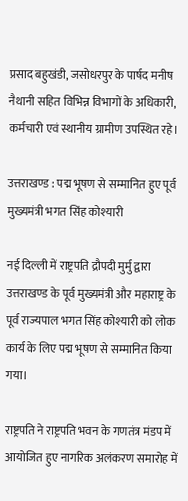प्रसाद बहुखंडी, जसोधरपुर के पार्षद मनीष नैथानी सहित विभिन्न विभागों के अधिकारी, कर्मचारी एवं स्थानीय ग्रामीण उपस्थित रहे।

उत्तराखण्ड : पद्म भूषण से सम्मानित हुए पूर्व मुख्यमंत्री भगत सिंह कोश्यारी

नई दिल्ली में राष्ट्रपति द्रौपदी मुर्मु द्वारा उत्तराखण्ड के पूर्व मुख्यमंत्री और महाराष्ट्र के पूर्व राज्यपाल भगत सिंह कोश्यारी को लोक कार्य के लिए पद्म भूषण से सम्मानित किया गया।

राष्ट्रपति ने राष्ट्रपति भवन के गणतंत्र मंडप में आयोजित हुए नागरिक अलंकरण समारोह में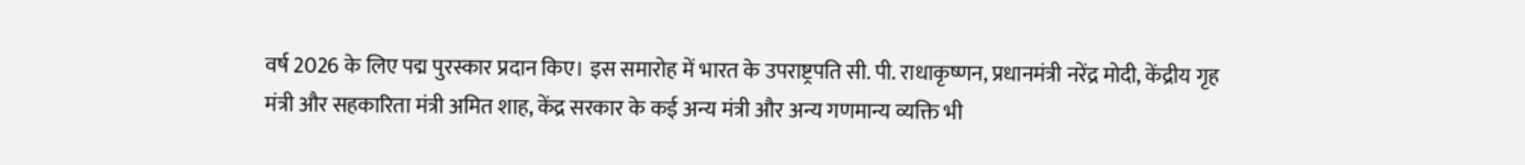वर्ष 2026 के लिए पद्म पुरस्कार प्रदान किए। इस समारोह में भारत के उपराष्ट्रपति सी. पी. राधाकृष्णन, प्रधानमंत्री नरेंद्र मोदी, केंद्रीय गृह मंत्री और सहकारिता मंत्री अमित शाह, केंद्र सरकार के कई अन्य मंत्री और अन्य गणमान्य व्यक्ति भी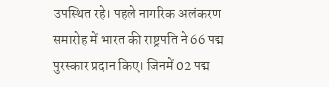उपस्थित रहे। पहले नागरिक अलंकरण समारोह में भारत की राष्ट्रपति ने 66 पद्म पुरस्कार प्रदान किए। जिनमें 02 पद्म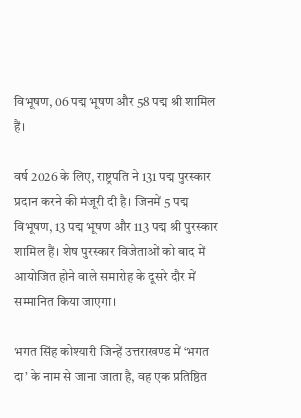विभूषण, 06 पद्म भूषण और 58 पद्म श्री शामिल हैं।

वर्ष 2026 के लिए, राष्ट्रपति ने 131 पद्म पुरस्कार प्रदान करने की मंजूरी दी है। जिनमें 5 पद्म विभूषण, 13 पद्म भूषण और 113 पद्म श्री पुरस्कार शामिल हैं। शेष पुरस्कार विजेताओं को बाद में आयोजित होने वाले समारोह के दूसरे दौर में सम्मानित किया जाएगा।

भगत सिंह कोश्यारी जिन्हें उत्तराखण्ड में ‘भगत दा’ के नाम से जाना जाता है, वह एक प्रतिष्ठित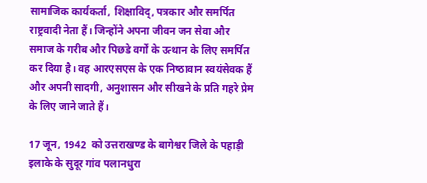सामाजिक कार्यकर्ता, शिक्षाविद्, पत्रकार और समर्पित राष्ट्रवादी नेता हैं। जिन्होंने अपना जीवन जन सेवा और समाज के गरीब और पिछडे वर्गों के उत्थान के लिए समर्पित कर दिया है। वह आरएसएस के एक निष्‍ठावान स्वयंसेवक हैं और अपनी सादगी, अनुशासन और सीखने के प्रति गहरे प्रेम के लिए जाने जाते हैं।

17 जून, 1942  को उत्तराखण्ड के बागेश्वर जिले के पहाड़ी इलाके के सुदूर गांव पलानधुरा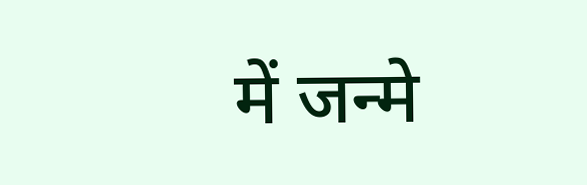में जन्मे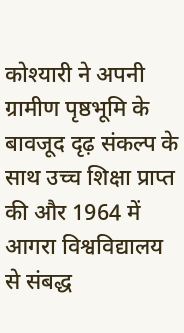कोश्यारी ने अपनी ग्रामीण पृष्ठभूमि के बावजूद दृढ़ संकल्प के साथ उच्च शिक्षा प्राप्त की और 1964 में आगरा विश्वविद्यालय से संबद्ध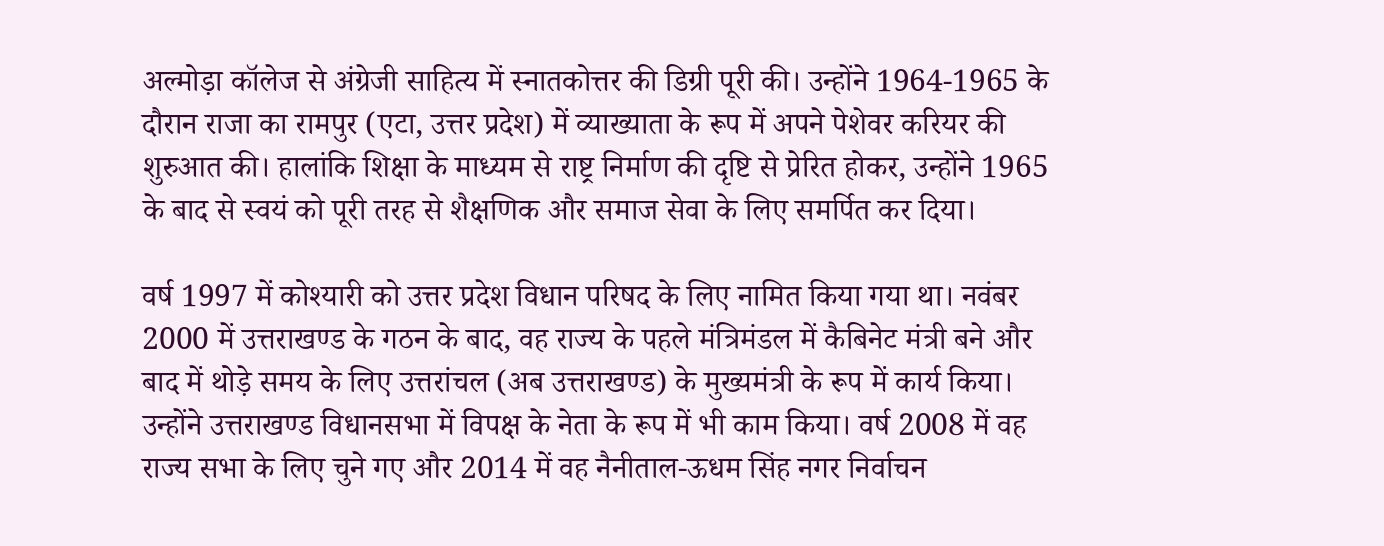अल्मोड़ा कॉलेज से अंग्रेजी साहित्य में स्नातकोत्तर की डिग्री पूरी की। उन्होंने 1964-1965 के दौरान राजा का रामपुर (एटा, उत्तर प्रदेश) में व्याख्याता के रूप में अपने पेशेवर करियर की शुरुआत की। हालांकि शिक्षा के माध्यम से राष्ट्र निर्माण की दृष्टि से प्रेरित होकर, उन्होंने 1965 के बाद से स्‍वयं को पूरी तरह से शैक्षणिक और समाज सेवा के लिए समर्पित कर दिया।

वर्ष 1997 में कोश्यारी को उत्तर प्रदेश विधान परिषद के लिए नामित किया गया था। नवंबर 2000 में उत्तराखण्ड के गठन के बाद, वह राज्य के पहले मंत्रिमंडल में कैबिनेट मंत्री बने और बाद में थोड़े समय के लिए उत्तरांचल (अब उत्तराखण्ड) के मुख्यमंत्री के रूप में कार्य किया। उन्होंने उत्तराखण्ड विधानसभा में विपक्ष के नेता के रूप में भी काम किया। वर्ष 2008 में वह राज्य सभा के लिए चुने गए और 2014 में वह नैनीताल-ऊधम सिंह नगर निर्वाचन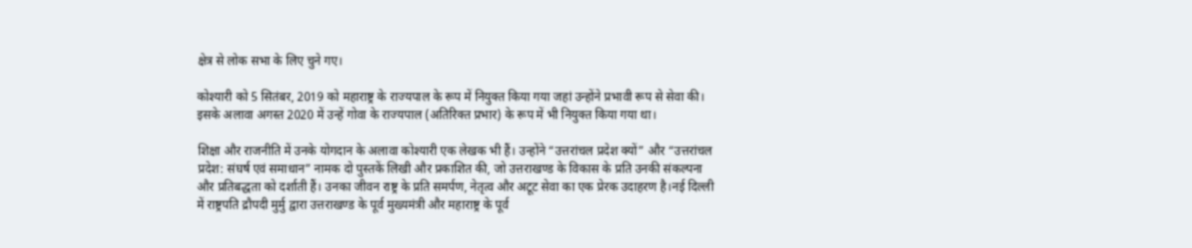क्षेत्र से लोक सभा के लिए चुने गए।

कोश्यारी को 5 सितंबर, 2019 को महाराष्ट्र के राज्यपाल के रूप में नियुक्त किया गया जहां उन्होंने प्रभावी रूप से सेवा की। इसके अलावा अगस्त 2020 में उन्हें गोवा के राज्यपाल (अतिरिक्त प्रभार) के रूप में भी नियुक्त किया गया था।

शिक्षा और राजनीति में उनके योगदान के अलावा कोश्यारी एक लेखक भी हैं। उन्होंने “उत्तरांचल प्रदेश क्यों” और “उत्तरांचल प्रदेश: संघर्ष एवं समाधान” नामक दो पुस्तकें लिखी और प्रकाशित की, जो उत्तराखण्ड के विकास के प्रति उनकी संकल्‍पना और प्रतिबद्धता को दर्शाती हैं। उनका जीवन राष्ट्र के प्रति समर्पण, नेतृत्व और अटूट सेवा का एक प्रेरक उदाहरण है।नई दिल्ली में राष्ट्रपति द्रौपदी मुर्मु द्वारा उत्तराखण्ड के पूर्व मुख्यमंत्री और महाराष्ट्र के पूर्व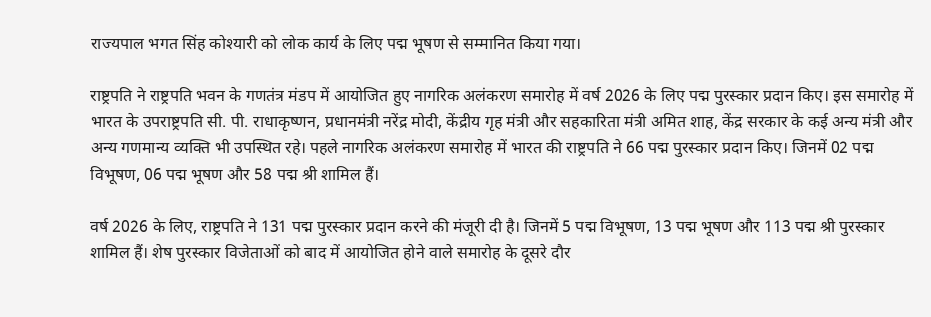राज्यपाल भगत सिंह कोश्यारी को लोक कार्य के लिए पद्म भूषण से सम्मानित किया गया।

राष्ट्रपति ने राष्ट्रपति भवन के गणतंत्र मंडप में आयोजित हुए नागरिक अलंकरण समारोह में वर्ष 2026 के लिए पद्म पुरस्कार प्रदान किए। इस समारोह में भारत के उपराष्ट्रपति सी. पी. राधाकृष्णन, प्रधानमंत्री नरेंद्र मोदी, केंद्रीय गृह मंत्री और सहकारिता मंत्री अमित शाह, केंद्र सरकार के कई अन्य मंत्री और अन्य गणमान्य व्यक्ति भी उपस्थित रहे। पहले नागरिक अलंकरण समारोह में भारत की राष्ट्रपति ने 66 पद्म पुरस्कार प्रदान किए। जिनमें 02 पद्म विभूषण, 06 पद्म भूषण और 58 पद्म श्री शामिल हैं।

वर्ष 2026 के लिए, राष्ट्रपति ने 131 पद्म पुरस्कार प्रदान करने की मंजूरी दी है। जिनमें 5 पद्म विभूषण, 13 पद्म भूषण और 113 पद्म श्री पुरस्कार शामिल हैं। शेष पुरस्कार विजेताओं को बाद में आयोजित होने वाले समारोह के दूसरे दौर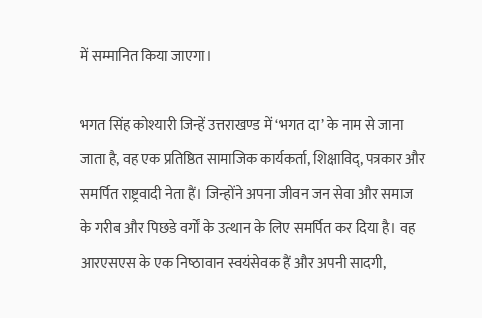में सम्मानित किया जाएगा।

भगत सिंह कोश्यारी जिन्हें उत्तराखण्ड में ‘भगत दा’ के नाम से जाना जाता है, वह एक प्रतिष्ठित सामाजिक कार्यकर्ता, शिक्षाविद्, पत्रकार और समर्पित राष्ट्रवादी नेता हैं। जिन्होंने अपना जीवन जन सेवा और समाज के गरीब और पिछडे वर्गों के उत्थान के लिए समर्पित कर दिया है। वह आरएसएस के एक निष्‍ठावान स्वयंसेवक हैं और अपनी सादगी,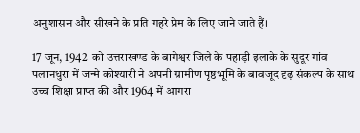अनुशासन और सीखने के प्रति गहरे प्रेम के लिए जाने जाते हैं।

17 जून, 1942  को उत्तराखण्ड के बागेश्वर जिले के पहाड़ी इलाके के सुदूर गांव पलानधुरा में जन्मे कोश्यारी ने अपनी ग्रामीण पृष्ठभूमि के बावजूद दृढ़ संकल्प के साथ उच्च शिक्षा प्राप्त की और 1964 में आगरा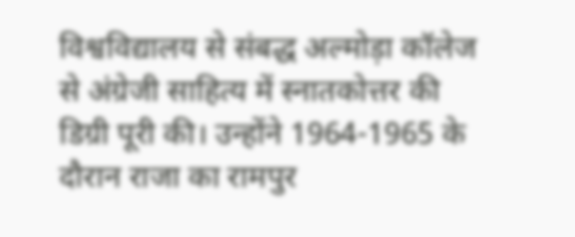विश्वविद्यालय से संबद्ध अल्मोड़ा कॉलेज से अंग्रेजी साहित्य में स्नातकोत्तर की डिग्री पूरी की। उन्होंने 1964-1965 के दौरान राजा का रामपुर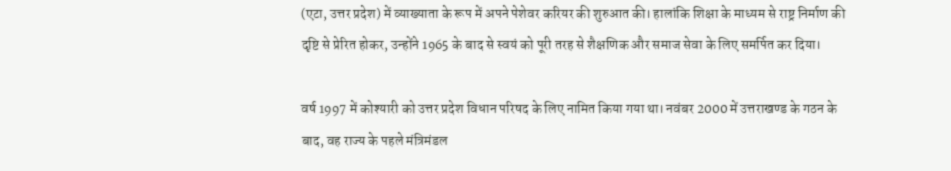(एटा, उत्तर प्रदेश) में व्याख्याता के रूप में अपने पेशेवर करियर की शुरुआत की। हालांकि शिक्षा के माध्यम से राष्ट्र निर्माण की दृष्टि से प्रेरित होकर, उन्होंने 1965 के बाद से स्‍वयं को पूरी तरह से शैक्षणिक और समाज सेवा के लिए समर्पित कर दिया।

वर्ष 1997 में कोश्यारी को उत्तर प्रदेश विधान परिषद के लिए नामित किया गया था। नवंबर 2000 में उत्तराखण्ड के गठन के बाद, वह राज्य के पहले मंत्रिमंडल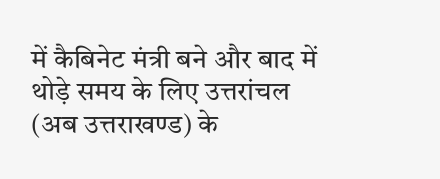में कैबिनेट मंत्री बने और बाद में थोड़े समय के लिए उत्तरांचल (अब उत्तराखण्ड) के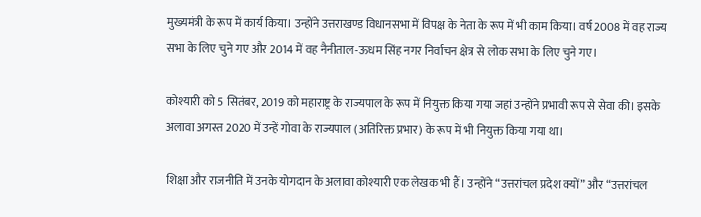मुख्यमंत्री के रूप में कार्य किया। उन्होंने उत्तराखण्ड विधानसभा में विपक्ष के नेता के रूप में भी काम किया। वर्ष 2008 में वह राज्य सभा के लिए चुने गए और 2014 में वह नैनीताल-ऊधम सिंह नगर निर्वाचन क्षेत्र से लोक सभा के लिए चुने गए।

कोश्यारी को 5 सितंबर, 2019 को महाराष्ट्र के राज्यपाल के रूप में नियुक्त किया गया जहां उन्होंने प्रभावी रूप से सेवा की। इसके अलावा अगस्त 2020 में उन्हें गोवा के राज्यपाल (अतिरिक्त प्रभार) के रूप में भी नियुक्त किया गया था।

शिक्षा और राजनीति में उनके योगदान के अलावा कोश्यारी एक लेखक भी हैं। उन्होंने “उत्तरांचल प्रदेश क्यों” और “उत्तरांचल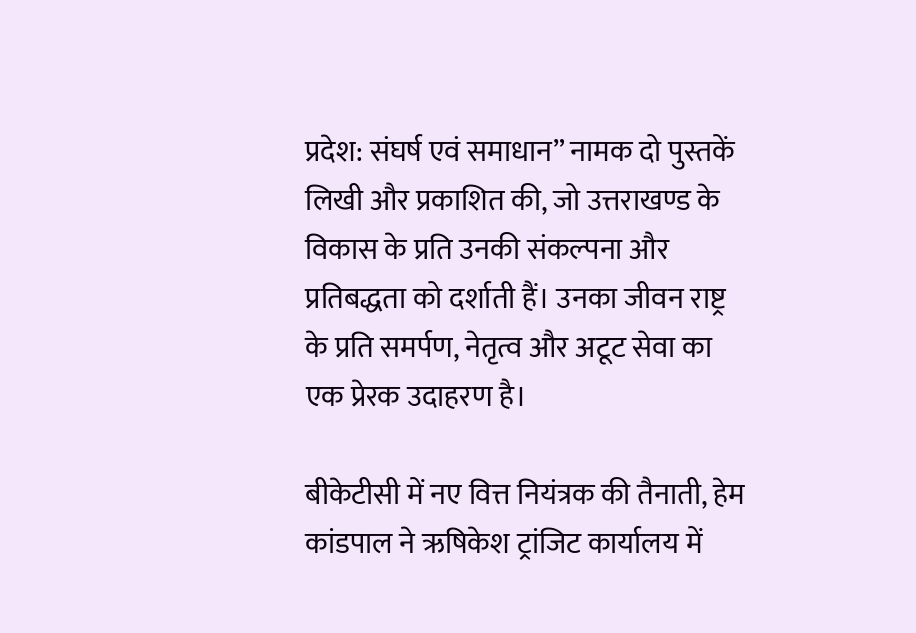प्रदेश: संघर्ष एवं समाधान” नामक दो पुस्तकें लिखी और प्रकाशित की, जो उत्तराखण्ड के विकास के प्रति उनकी संकल्‍पना और प्रतिबद्धता को दर्शाती हैं। उनका जीवन राष्ट्र के प्रति समर्पण, नेतृत्व और अटूट सेवा का एक प्रेरक उदाहरण है।

बीकेटीसी में नए वित्त नियंत्रक की तैनाती, हेम कांडपाल ने ऋषिकेश ट्रांजिट कार्यालय में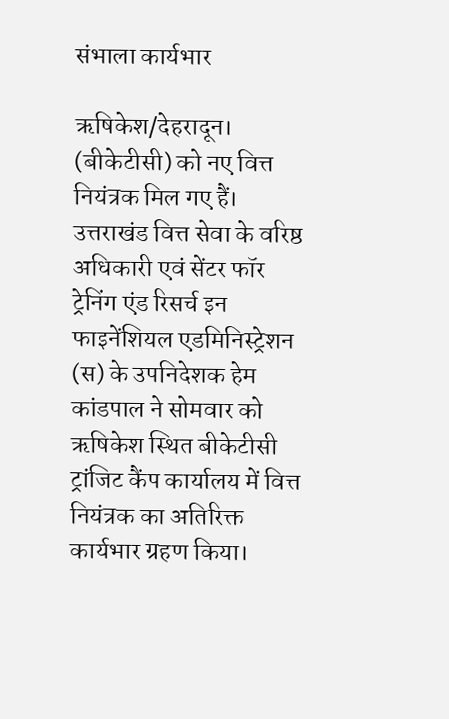संभाला कार्यभार

ऋषिकेश/देहरादून। (बीकेटीसी) को नए वित्त नियंत्रक मिल गए हैं। उत्तराखंड वित्त सेवा के वरिष्ठ अधिकारी एवं सेंटर फॉर ट्रेनिंग एंड रिसर्च इन फाइनेंशियल एडमिनिस्ट्रेशन (स) के उपनिदेशक हेम कांडपाल ने सोमवार को ऋषिकेश स्थित बीकेटीसी ट्रांजिट कैंप कार्यालय में वित्त नियंत्रक का अतिरिक्त कार्यभार ग्रहण किया।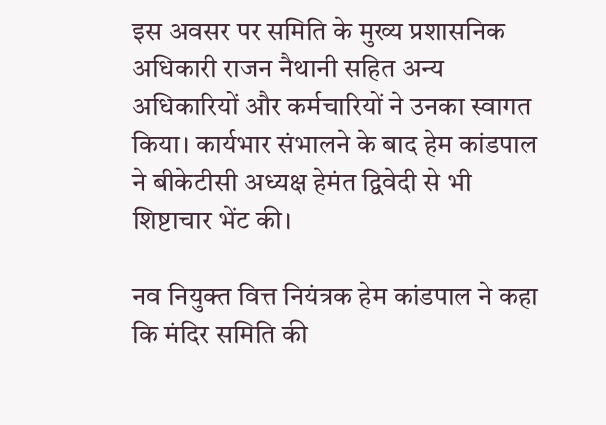इस अवसर पर समिति के मुख्य प्रशासनिक अधिकारी राजन नैथानी सहित अन्य अधिकारियों और कर्मचारियों ने उनका स्वागत किया। कार्यभार संभालने के बाद हेम कांडपाल ने बीकेटीसी अध्यक्ष हेमंत द्विवेदी से भी शिष्टाचार भेंट की।

नव नियुक्त वित्त नियंत्रक हेम कांडपाल ने कहा कि मंदिर समिति की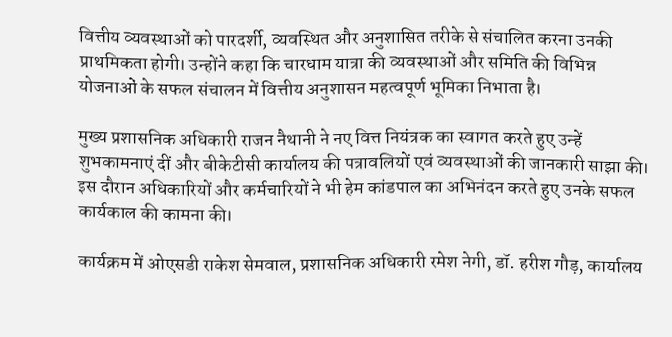वित्तीय व्यवस्थाओं को पारदर्शी, व्यवस्थित और अनुशासित तरीके से संचालित करना उनकी प्राथमिकता होगी। उन्होंने कहा कि चारधाम यात्रा की व्यवस्थाओं और समिति की विभिन्न योजनाओं के सफल संचालन में वित्तीय अनुशासन महत्वपूर्ण भूमिका निभाता है।

मुख्य प्रशासनिक अधिकारी राजन नैथानी ने नए वित्त नियंत्रक का स्वागत करते हुए उन्हें शुभकामनाएं दीं और बीकेटीसी कार्यालय की पत्रावलियों एवं व्यवस्थाओं की जानकारी साझा की। इस दौरान अधिकारियों और कर्मचारियों ने भी हेम कांडपाल का अभिनंदन करते हुए उनके सफल कार्यकाल की कामना की।

कार्यक्रम में ओएसडी राकेश सेमवाल, प्रशासनिक अधिकारी रमेश नेगी, डॉ. हरीश गौड़, कार्यालय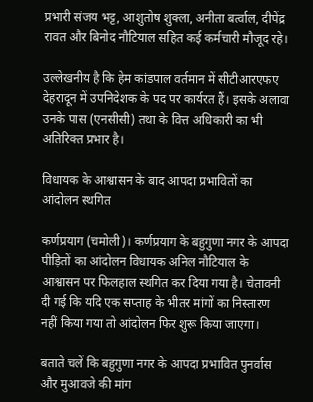प्रभारी संजय भट्ट, आशुतोष शुक्ला, अनीता बर्त्वाल, दीपेंद्र रावत और बिनोद नौटियाल सहित कई कर्मचारी मौजूद रहे।

उल्लेखनीय है कि हेम कांडपाल वर्तमान में सीटीआरएफए देहरादून में उपनिदेशक के पद पर कार्यरत हैं। इसके अलावा उनके पास (एनसीसी) तथा के वित्त अधिकारी का भी अतिरिक्त प्रभार है।

विधायक के आश्वासन के बाद आपदा प्रभावितों का आंदोलन स्थगित

कर्णप्रयाग (चमोली)। कर्णप्रयाग के बहुगुणा नगर के आपदा पीड़ितों का आंदोलन विधायक अनिल नौटियाल के आश्वासन पर फिलहाल स्थगित कर दिया गया है। चेतावनी दी गई कि यदि एक सप्ताह के भीतर मांगों का निस्तारण नहीं किया गया तो आंदोलन फिर शुरू किया जाएगा।

बताते चलें कि बहुगुणा नगर के आपदा प्रभावित पुनर्वास और मुआवजे की मांग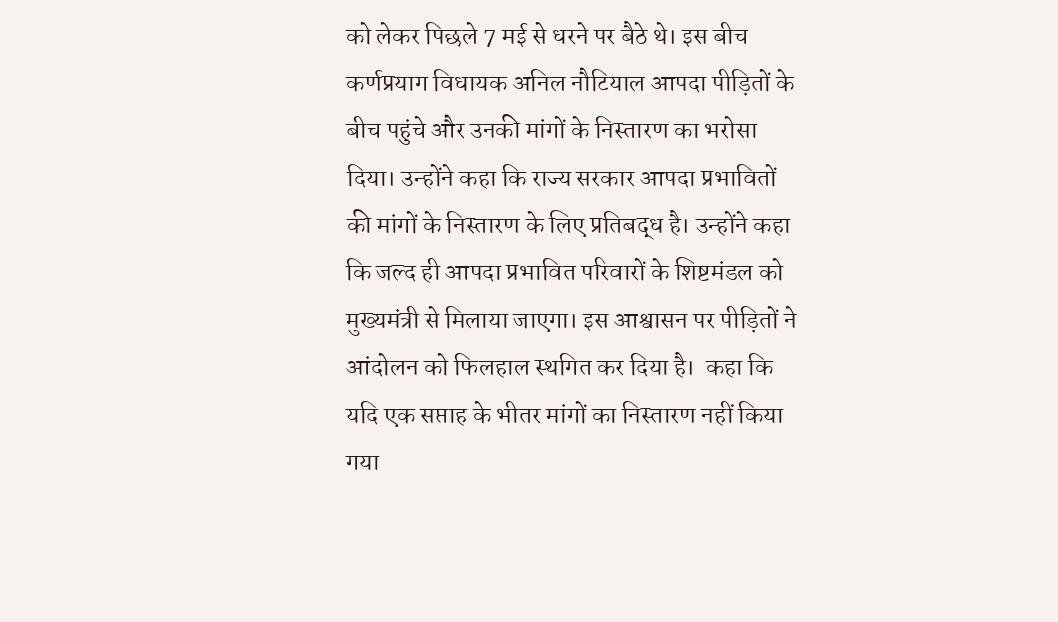को लेकर पिछले 7 मई से धरने पर बैठे थे। इस बीच कर्णप्रयाग विधायक अनिल नौटियाल आपदा पीड़ितों के बीच पहुंचे और उनकी मांगों के निस्तारण का भरोसा दिया। उन्होंने कहा कि राज्य सरकार आपदा प्रभावितों की मांगों के निस्तारण के लिए प्रतिबद्ध है। उन्होंने कहा कि जल्द ही आपदा प्रभावित परिवारों के शिष्टमंडल को मुख्यमंत्री से मिलाया जाएगा। इस आश्वासन पर पीड़ितों ने आंदोलन को फिलहाल स्थगित कर दिया है।  कहा कि यदि एक सप्ताह के भीतर मांगों का निस्तारण नहीं किया गया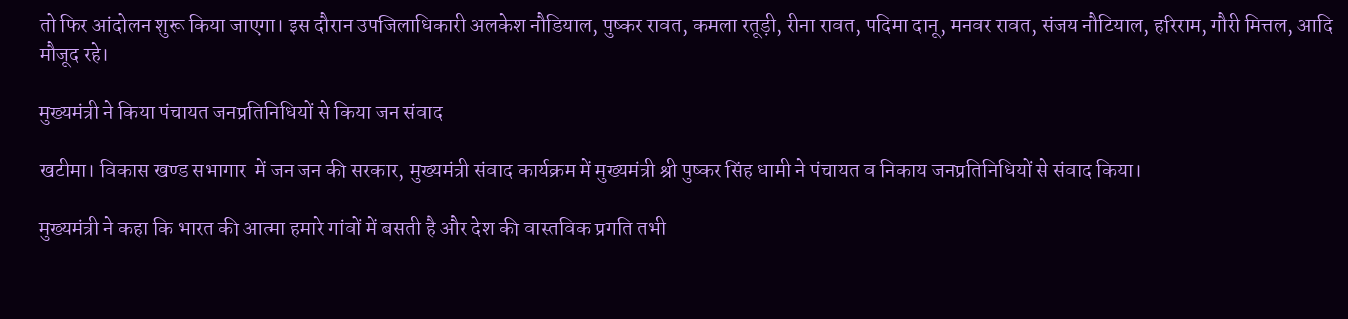तो फिर आंदोलन शुरू किया जाएगा। इस दौरान उपजिलाधिकारी अलकेश नौडियाल, पुष्कर रावत, कमला रतूड़ी, रीना रावत, पदिमा दानू, मनवर रावत, संजय नौटियाल, हरिराम, गौरी मित्तल, आदि मौजूद रहे।

मुख्यमंत्री ने किया पंचायत जनप्रतिनिधियों से किया जन संवाद

खटीमा। विकास खण्ड सभागार  में जन जन की सरकार, मुख्यमंत्री संवाद कार्यक्रम में मुख्यमंत्री श्री पुष्कर सिंह धामी ने पंचायत व निकाय जनप्रतिनिधियों से संवाद किया।

मुख्यमंत्री ने कहा कि भारत की आत्मा हमारे गांवों में बसती है और देश की वास्तविक प्रगति तभी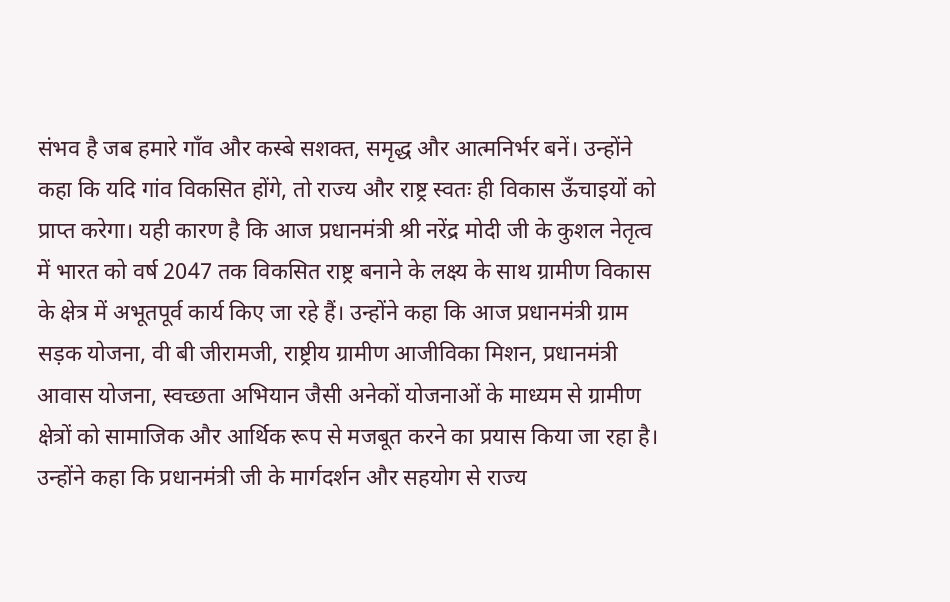संभव है जब हमारे गाँव और कस्बे सशक्त, समृद्ध और आत्मनिर्भर बनें। उन्होंने कहा कि यदि गांव विकसित होंगे, तो राज्य और राष्ट्र स्वतः ही विकास ऊँचाइयों को प्राप्त करेगा। यही कारण है कि आज प्रधानमंत्री श्री नरेंद्र मोदी जी के कुशल नेतृत्व में भारत को वर्ष 2047 तक विकसित राष्ट्र बनाने के लक्ष्य के साथ ग्रामीण विकास के क्षेत्र में अभूतपूर्व कार्य किए जा रहे हैं। उन्होंने कहा कि आज प्रधानमंत्री ग्राम सड़क योजना, वी बी जीरामजी, राष्ट्रीय ग्रामीण आजीविका मिशन, प्रधानमंत्री आवास योजना, स्वच्छता अभियान जैसी अनेकों योजनाओं के माध्यम से ग्रामीण क्षेत्रों को सामाजिक और आर्थिक रूप से मजबूत करने का प्रयास किया जा रहा है। उन्होंने कहा कि प्रधानमंत्री जी के मार्गदर्शन और सहयोग से राज्य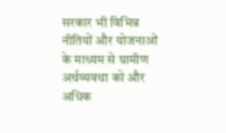सरकार भी विभिन्न नीतियों और योजनाओं के माध्यम से ग्रामीण अर्थव्यवथा को और अधिक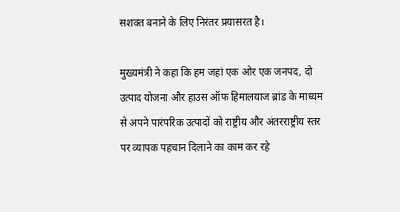सशक्त बनाने के लिए निरंतर प्रयासरत है।

मुख्यमंत्री ने कहा कि हम जहां एक ओर एक जनपद, दो उत्पाद योजना और हाउस ऑफ हिमालयाज ब्रांड के माध्यम से अपने पारंपरिक उत्पादों को राष्ट्रीय और अंतरराष्ट्रीय स्तर पर व्यापक पहचान दिलाने का काम कर रहे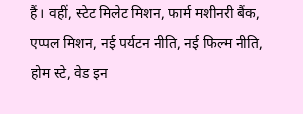हैं। वहीं, स्टेट मिलेट मिशन, फार्म मशीनरी बैंक, एप्पल मिशन, नई पर्यटन नीति, नई फिल्म नीति, होम स्टे, वेड इन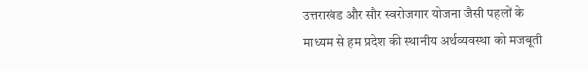उत्तराखंड और सौर स्वरोजगार योजना जैसी पहलों के माध्यम से हम प्रदेश की स्थानीय अर्थव्यवस्था को मजबूती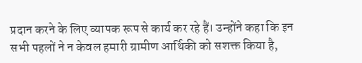प्रदान करने के लिए व्यापक रूप से कार्य कर रहे हैं। उन्होंने कहा कि इन सभी पहलों ने न केवल हमारी ग्रामीण आर्थिकी को सशक्त किया है,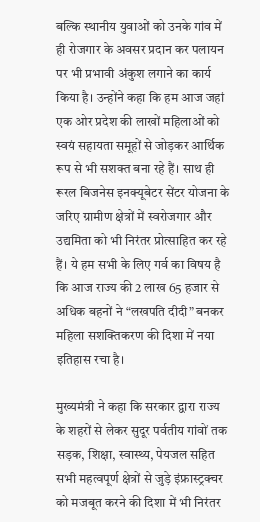बल्कि स्थानीय युवाओं को उनके गांव में ही रोजगार के अवसर प्रदान कर पलायन पर भी प्रभावी अंकुश लगाने का कार्य किया है। उन्होंने कहा कि हम आज जहां एक ओर प्रदेश की लाखों महिलाओं को स्वयं सहायता समूहों से जोड़कर आर्थिक रूप से भी सशक्त बना रहे हैं। साथ ही रूरल बिजनेस इनक्यूबेटर सेंटर योजना के जरिए ग्रामीण क्षेत्रों में स्वरोजगार और उद्यमिता को भी निरंतर प्रोत्साहित कर रहे हैं। ये हम सभी के लिए गर्व का विषय है कि आज राज्य की 2 लाख 65 हजार से अधिक बहनों ने “लखपति दीदी” बनकर महिला सशक्तिकरण की दिशा में नया इतिहास रचा है।

मुख्यमंत्री ने कहा कि सरकार द्वारा राज्य के शहरों से लेकर सुदूर पर्वतीय गांवों तक सड़क, शिक्षा, स्वास्थ्य, पेयजल सहित सभी महत्वपूर्ण क्षेत्रों से जुड़े इंफ्रास्ट्रक्चर को मजबूत करने की दिशा में भी निरंतर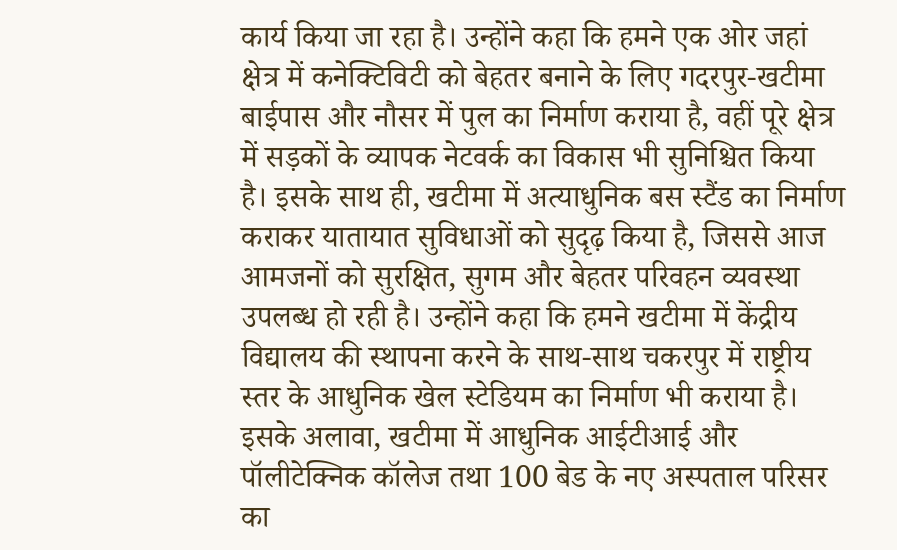कार्य किया जा रहा है। उन्होंने कहा कि हमने एक ओर जहां क्षेत्र में कनेक्टिविटी को बेहतर बनाने के लिए गदरपुर-खटीमा बाईपास और नौसर में पुल का निर्माण कराया है, वहीं पूरे क्षेत्र में सड़कों के व्यापक नेटवर्क का विकास भी सुनिश्चित किया है। इसके साथ ही, खटीमा में अत्याधुनिक बस स्टैंड का निर्माण कराकर यातायात सुविधाओं को सुदृढ़ किया है, जिससे आज आमजनों को सुरक्षित, सुगम और बेहतर परिवहन व्यवस्था उपलब्ध हो रही है। उन्होंने कहा कि हमने खटीमा में केंद्रीय विद्यालय की स्थापना करने के साथ-साथ चकरपुर में राष्ट्रीय स्तर के आधुनिक खेल स्टेडियम का निर्माण भी कराया है। इसके अलावा, खटीमा में आधुनिक आईटीआई और पॉलीटेक्निक कॉलेज तथा 100 बेड के नए अस्पताल परिसर का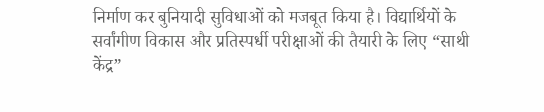निर्माण कर बुनियादी सुविधाओं को मजबूत किया है। विद्यार्थियों के सर्वांगीण विकास और प्रतिस्पर्धी परीक्षाओं की तैयारी के लिए “साथी केंद्र”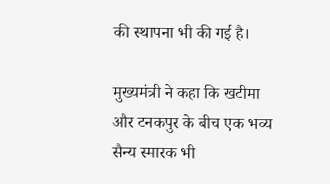की स्थापना भी की गई है।

मुख्यमंत्री ने कहा कि खटीमा और टनकपुर के बीच एक भव्य सैन्य स्मारक भी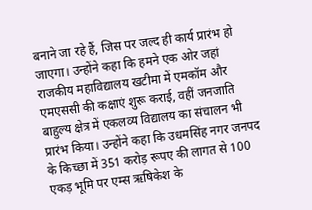बनाने जा रहे हैं, जिस पर जल्द ही कार्य प्रारंभ हो जाएगा। उन्होंने कहा कि हमने एक ओर जहां राजकीय महाविद्यालय खटीमा में एमकॉम और एमएससी की कक्षाएं शुरू कराई, वहीं जनजाति बाहुल्य क्षेत्र में एकलव्य विद्यालय का संचालन भी प्रारंभ किया। उन्होंने कहा कि उधमसिंह नगर जनपद के किच्छा में 351 करोड़ रूपए की लागत से 100 एकड़ भूमि पर एम्स ऋषिकेश के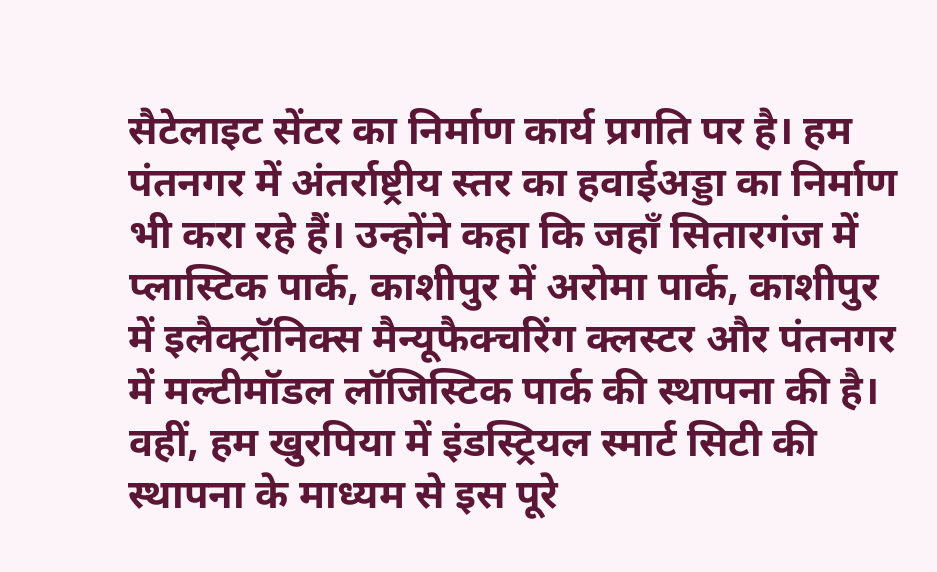सैटेलाइट सेंटर का निर्माण कार्य प्रगति पर है। हम पंतनगर में अंतर्राष्ट्रीय स्तर का हवाईअड्डा का निर्माण भी करा रहे हैं। उन्होंने कहा कि जहाँ सितारगंज में प्लास्टिक पार्क, काशीपुर में अरोमा पार्क, काशीपुर में इलैक्ट्रॉनिक्स मैन्यूफैक्चरिंग क्लस्टर और पंतनगर में मल्टीमॉडल लॉजिस्टिक पार्क की स्थापना की है। वहीं, हम खुरपिया में इंडस्ट्रियल स्मार्ट सिटी की स्थापना के माध्यम से इस पूरे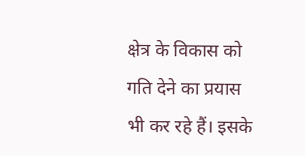क्षेत्र के विकास को गति देने का प्रयास भी कर रहे हैं। इसके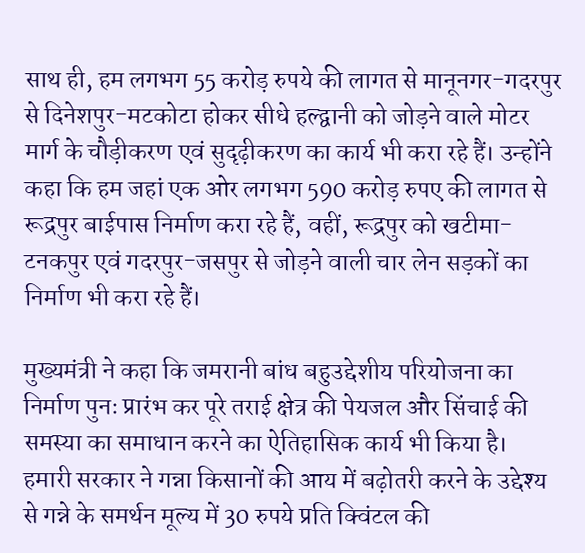साथ ही, हम लगभग 55 करोड़ रुपये की लागत से मानूनगर-गदरपुर से दिनेशपुर-मटकोटा होकर सीधे हल्द्वानी को जोड़ने वाले मोटर मार्ग के चौड़ीकरण एवं सुदृढ़ीकरण का कार्य भी करा रहे हैं। उन्होंने कहा कि हम जहां एक ओर लगभग 590 करोड़ रुपए की लागत से रूद्रपुर बाईपास निर्माण करा रहे हैं, वहीं, रूद्रपुर को खटीमा-टनकपुर एवं गदरपुर-जसपुर से जोड़ने वाली चार लेन सड़कों का निर्माण भी करा रहे हैं।

मुख्यमंत्री ने कहा कि जमरानी बांध बहुउद्देशीय परियोजना का निर्माण पुनः प्रारंभ कर पूरे तराई क्षेत्र की पेयजल और सिंचाई की समस्या का समाधान करने का ऐतिहासिक कार्य भी किया है। हमारी सरकार ने गन्ना किसानों की आय में बढ़ोतरी करने के उद्देश्य से गन्ने के समर्थन मूल्य में 30 रुपये प्रति क्विंटल की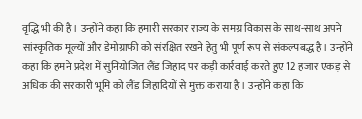वृद्धि भी की है। उन्होंने कहा कि हमारी सरकार राज्य के समग्र विकास के साथ-साथ अपने सांस्कृतिक मूल्यों और डेमोग्राफी को संरक्षित रखने हेतु भी पूर्ण रूप से संकल्पबद्ध है। उन्होंने कहा कि हमने प्रदेश में सुनियोजित लैंड जिहाद पर कड़ी कार्रवाई करते हुए 12 हजार एकड़ से अधिक की सरकारी भूमि को लैंड जिहादियों से मुक्त कराया है। उन्होंने कहा कि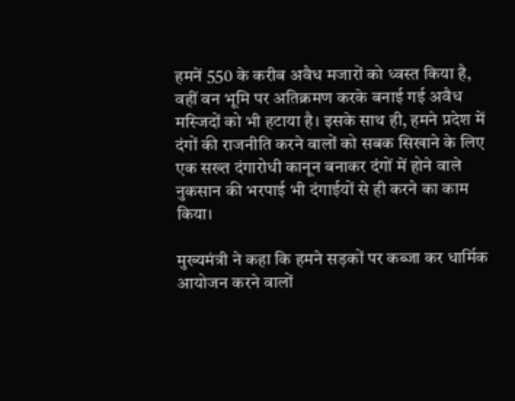हमनें 550 के करीब अवैध मजारों को ध्वस्त किया है, वहीं वन भूमि पर अतिक्रमण करके बनाई गई अवैध मस्जिदों को भी हटाया है। इसके साथ ही, हमने प्रदेश में दंगों की राजनीति करने वालों को सबक सिखाने के लिए एक सख्त दंगारोधी कानून बनाकर दंगों में होने वाले नुकसान की भरपाई भी दंगाईयों से ही करने का काम किया।

मुख्यमंत्री ने कहा कि हमने सड़कों पर कब्जा कर धार्मिक आयोजन करने वालों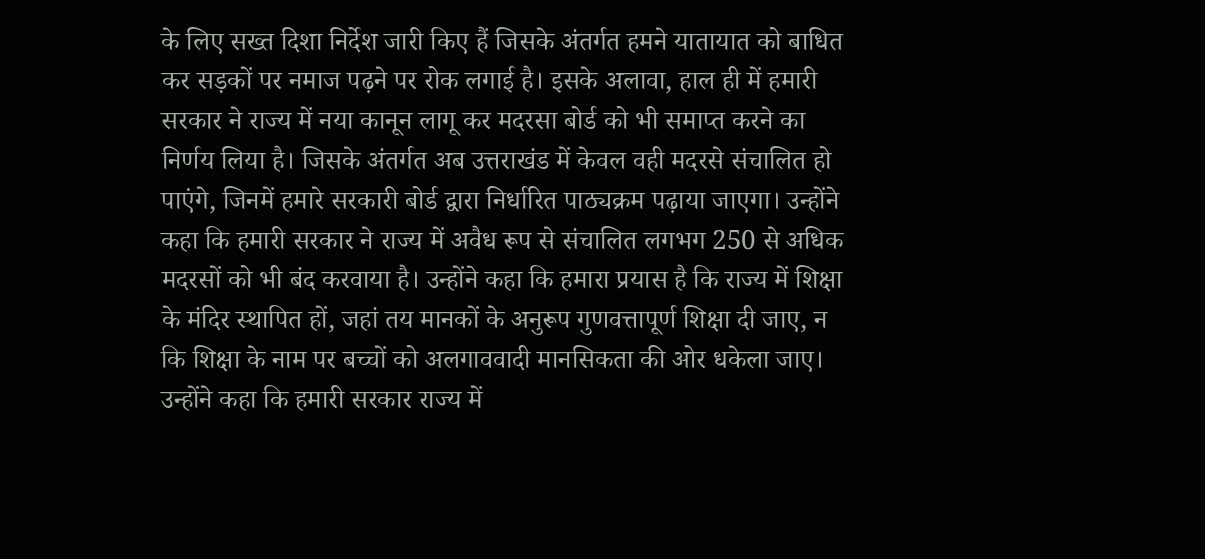के लिए सख्त दिशा निर्देश जारी किए हैं जिसके अंतर्गत हमने यातायात को बाधित कर सड़कों पर नमाज पढ़ने पर रोक लगाई है। इसके अलावा, हाल ही में हमारी सरकार ने राज्य में नया कानून लागू कर मदरसा बोर्ड को भी समाप्त करने का निर्णय लिया है। जिसके अंतर्गत अब उत्तराखंड में केवल वही मदरसे संचालित हो पाएंगे, जिनमें हमारे सरकारी बोर्ड द्वारा निर्धारित पाठ्यक्रम पढ़ाया जाएगा। उन्होंने कहा कि हमारी सरकार ने राज्य में अवैध रूप से संचालित लगभग 250 से अधिक मदरसों को भी बंद करवाया है। उन्होंने कहा कि हमारा प्रयास है कि राज्य में शिक्षा के मंदिर स्थापित हों, जहां तय मानकों के अनुरूप गुणवत्तापूर्ण शिक्षा दी जाए, न कि शिक्षा के नाम पर बच्चों को अलगाववादी मानसिकता की ओर धकेला जाए। उन्होंने कहा कि हमारी सरकार राज्य में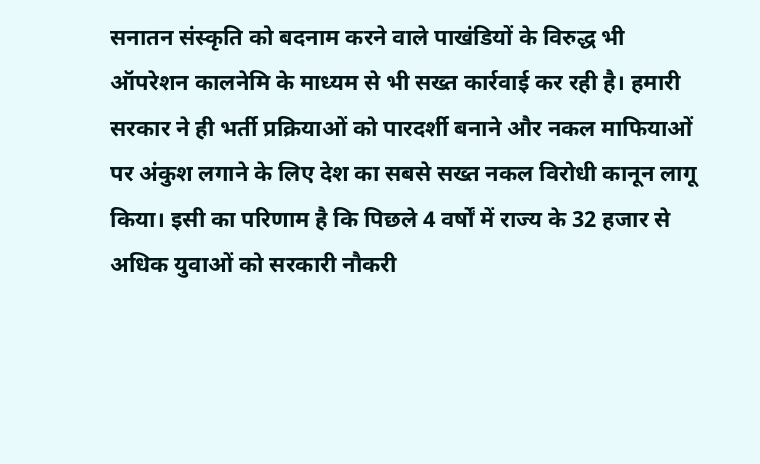सनातन संस्कृति को बदनाम करने वाले पाखंडियों के विरुद्ध भी ऑपरेशन कालनेमि के माध्यम से भी सख्त कार्रवाई कर रही है। हमारी सरकार ने ही भर्ती प्रक्रियाओं को पारदर्शी बनाने और नकल माफियाओं पर अंकुश लगाने के लिए देश का सबसे सख्त नकल विरोधी कानून लागू किया। इसी का परिणाम है कि पिछले 4 वर्षों में राज्य के 32 हजार से अधिक युवाओं को सरकारी नौकरी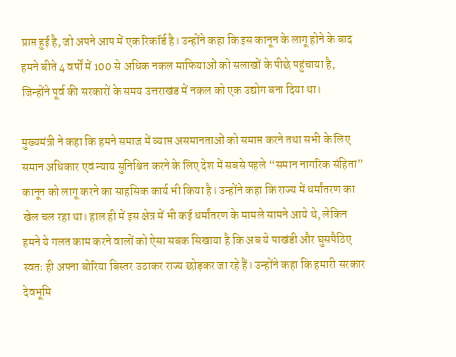प्राप्त हुई है, जो अपने आप में एक रिकॉर्ड है। उन्होंने कहा कि इस कानून के लागू होने के बाद हमने बीते 4 वर्षों में 100 से अधिक नकल माफियाओं को सलाखों के पीछे पहुंचाया है, जिन्होंने पूर्व की सरकारों के समय उत्तराखंड में नकल को एक उद्योग बना दिया था।

मुख्यमंत्री ने कहा कि हमने समाज में व्याप्त असमानताओं को समाप्त करने तथा सभी के लिए समान अधिकार एवं न्याय सुनिश्चित करने के लिए देश में सबसे पहले “समान नागरिक संहिता” कानून को लागू करने का साहसिक कार्य भी किया है। उन्होंने कहा कि राज्य में धर्मांतरण का खेल चल रहा था। हाल ही में इस क्षेत्र में भी कई धर्मांतरण के मामले सामने आये थे, लेकिन हमने ये गलत काम करने वालों को ऐसा सबक सिखाया है कि अब ये पाखंडी और घुसपैठिए स्वतः ही अपना बोरिया बिस्तर उठाकर राज्य छोड़कर जा रहे हैं। उन्होंने कहा कि हमारी सरकार देवभूमि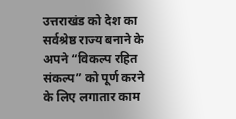उत्तराखंड को देश का सर्वश्रेष्ठ राज्य बनाने के अपने “विकल्प रहित संकल्प” को पूर्ण करने के लिए लगातार काम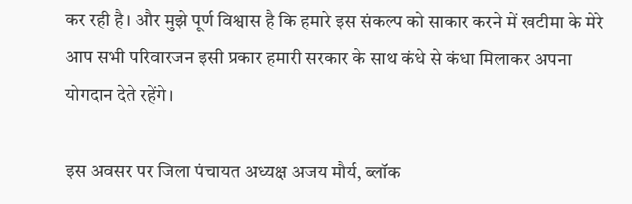कर रही है। और मुझे पूर्ण विश्वास है कि हमारे इस संकल्प को साकार करने में खटीमा के मेरे आप सभी परिवारजन इसी प्रकार हमारी सरकार के साथ कंधे से कंधा मिलाकर अपना योगदान देते रहेंगे।

इस अवसर पर जिला पंचायत अध्यक्ष अजय मौर्य, ब्लॉक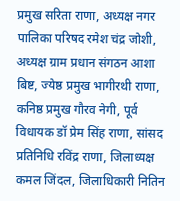प्रमुख सरिता राणा, अध्यक्ष नगर पालिका परिषद रमेश चंद्र जोशी, अध्यक्ष ग्राम प्रधान संगठन आशा बिष्ट, ज्येष्ठ प्रमुख भागीरथी राणा, कनिष्ठ प्रमुख गौरव नेगी, पूर्व विधायक डॉ प्रेम सिंह राणा, सांसद प्रतिनिधि रविंद्र राणा, जिलाध्यक्ष कमल जिंदल, जिलाधिकारी नितिन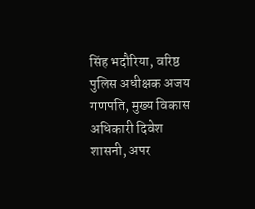सिंह भदौरिया, वरिष्ठ पुलिस अधीक्षक अजय गणपति, मुख्य विकास अधिकारी दिवेश शासनी, अपर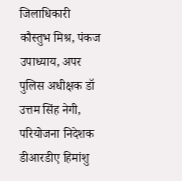जिलाधिकारी कौस्तुभ मिश्र, पंकज उपाध्याय, अपर पुलिस अधीक्षक डॉ उत्तम सिंह नेगी, परियोजना निदेशक डीआरडीए हिमांशु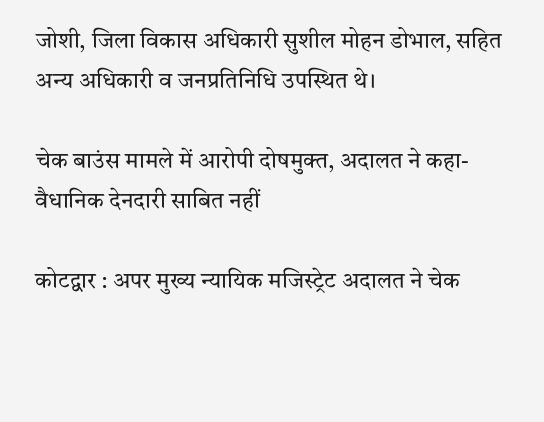जोशी, जिला विकास अधिकारी सुशील मोहन डोभाल, सहित अन्य अधिकारी व जनप्रतिनिधि उपस्थित थे।

चेक बाउंस मामले में आरोपी दोषमुक्त, अदालत ने कहा- वैधानिक देनदारी साबित नहीं

कोटद्वार : अपर मुख्य न्यायिक मजिस्ट्रेट अदालत ने चेक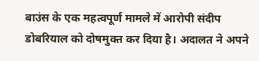बाउंस के एक महत्वपूर्ण मामले में आरोपी संदीप डोबरियाल को दोषमुक्त कर दिया है। अदालत ने अपने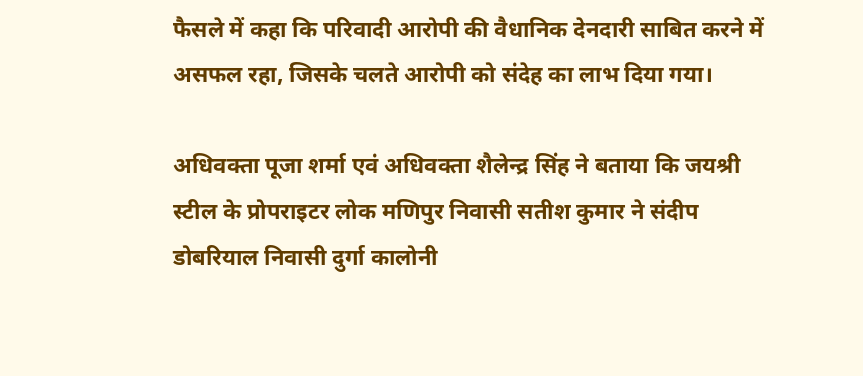फैसले में कहा कि परिवादी आरोपी की वैधानिक देनदारी साबित करने में असफल रहा, जिसके चलते आरोपी को संदेह का लाभ दिया गया।

अधिवक्ता पूजा शर्मा एवं अधिवक्ता शैलेन्द्र सिंह ने बताया कि जयश्री स्टील के प्रोपराइटर लोक मणिपुर निवासी सतीश कुमार ने संदीप डोबरियाल निवासी दुर्गा कालोनी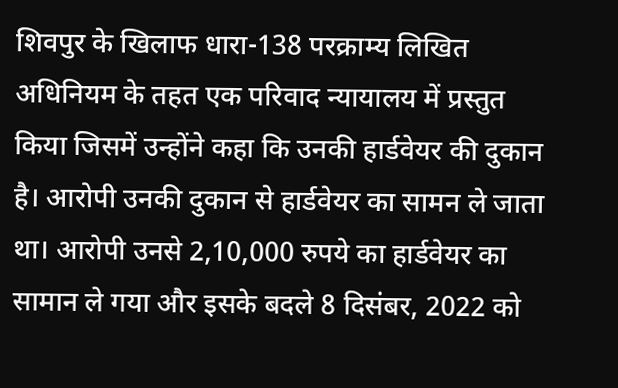शिवपुर के खिलाफ धारा-138 परक्राम्य लिखित अधिनियम के तहत एक परिवाद न्यायालय में प्रस्तुत किया जिसमें उन्होंने कहा कि उनकी हार्डवेयर की दुकान है। आरोपी उनकी दुकान से हार्डवेयर का सामन ले जाता था। आरोपी उनसे 2,10,000 रुपये का हार्डवेयर का सामान ले गया और इसके बदले 8 दिसंबर, 2022 को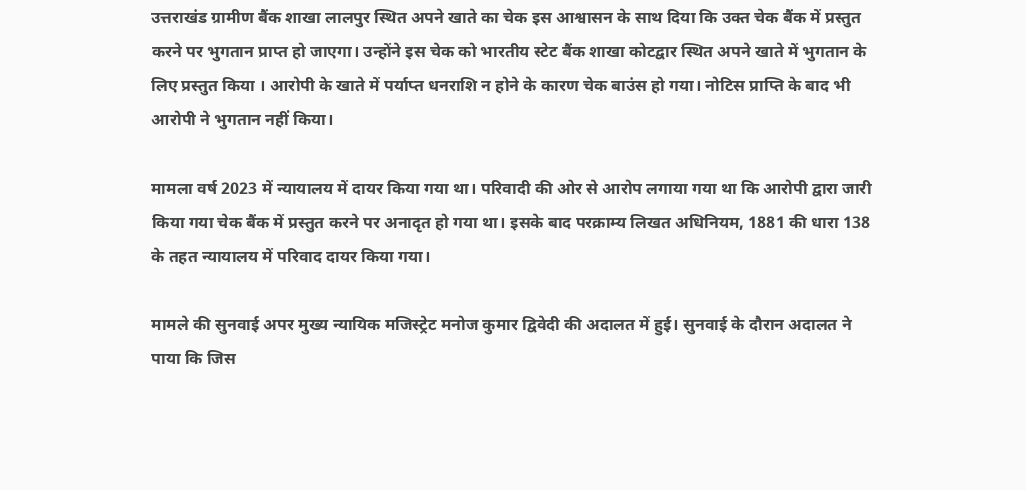उत्तराखंड ग्रामीण बैंक शाखा लालपुर स्थित अपने खाते का चेक इस आश्वासन के साथ दिया कि उक्त चेक बैंक में प्रस्तुत करने पर भुगतान प्राप्त हो जाएगा। उन्होंने इस चेक को भारतीय स्टेट बैंक शाखा कोटद्वार स्थित अपने खाते में भुगतान के लिए प्रस्तुत किया । आरोपी के खाते में पर्याप्त धनराशि न होने के कारण चेक बाउंस हो गया। नोटिस प्राप्ति के बाद भी आरोपी ने भुगतान नहीं किया।

मामला वर्ष 2023 में न्यायालय में दायर किया गया था। परिवादी की ओर से आरोप लगाया गया था कि आरोपी द्वारा जारी किया गया चेक बैंक में प्रस्तुत करने पर अनादृत हो गया था। इसके बाद परक्राम्य लिखत अधिनियम, 1881 की धारा 138 के तहत न्यायालय में परिवाद दायर किया गया।

मामले की सुनवाई अपर मुख्य न्यायिक मजिस्ट्रेट मनोज कुमार द्विवेदी की अदालत में हुई। सुनवाई के दौरान अदालत ने पाया कि जिस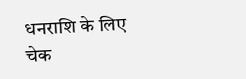धनराशि के लिए चेक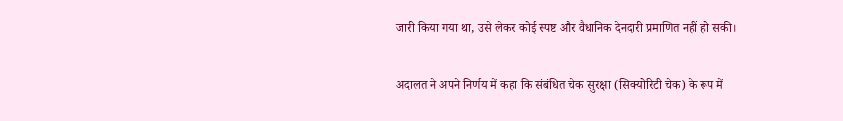जारी किया गया था, उसे लेकर कोई स्पष्ट और वैधानिक देनदारी प्रमाणित नहीं हो सकी।

अदालत ने अपने निर्णय में कहा कि संबंधित चेक सुरक्षा (सिक्योरिटी चेक) के रूप में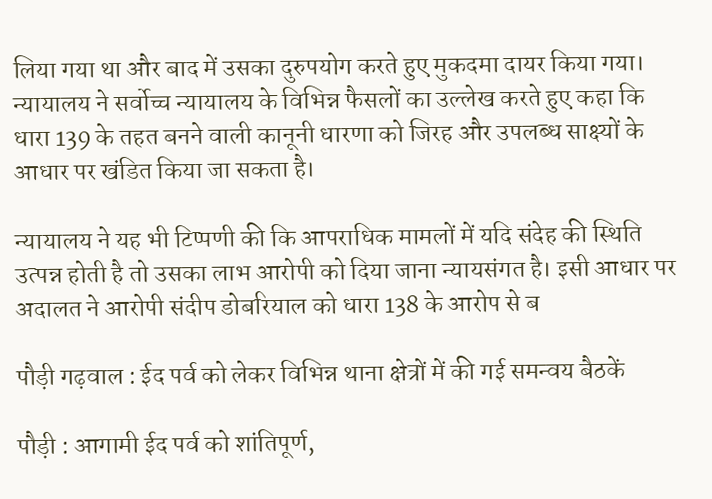लिया गया था और बाद में उसका दुरुपयोग करते हुए मुकदमा दायर किया गया। न्यायालय ने सर्वोच्च न्यायालय के विभिन्न फैसलों का उल्लेख करते हुए कहा कि धारा 139 के तहत बनने वाली कानूनी धारणा को जिरह और उपलब्ध साक्ष्यों के आधार पर खंडित किया जा सकता है।

न्यायालय ने यह भी टिप्पणी की कि आपराधिक मामलों में यदि संदेह की स्थिति उत्पन्न होती है तो उसका लाभ आरोपी को दिया जाना न्यायसंगत है। इसी आधार पर अदालत ने आरोपी संदीप डोबरियाल को धारा 138 के आरोप से ब

पौड़ी गढ़वाल : ईद पर्व को लेकर विभिन्न थाना क्षेत्रों में की गई समन्वय बैठकें

पौड़ी : आगामी ईद पर्व को शांतिपूर्ण,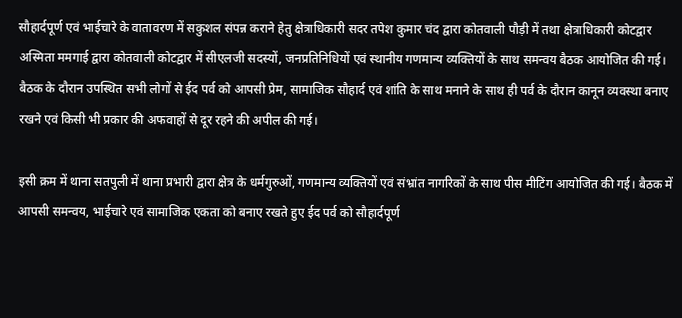सौहार्दपूर्ण एवं भाईचारे के वातावरण में सकुशल संपन्न कराने हेतु क्षेत्राधिकारी सदर तपेश कुमार चंद द्वारा कोतवाली पौड़ी में तथा क्षेत्राधिकारी कोटद्वार अस्मिता ममगाई द्वारा कोतवाली कोटद्वार में सीएलजी सदस्यों, जनप्रतिनिधियों एवं स्थानीय गणमान्य व्यक्तियों के साथ समन्वय बैठक आयोजित की गई। बैठक के दौरान उपस्थित सभी लोगों से ईद पर्व को आपसी प्रेम, सामाजिक सौहार्द एवं शांति के साथ मनाने के साथ ही पर्व के दौरान कानून व्यवस्था बनाए रखने एवं किसी भी प्रकार की अफवाहों से दूर रहने की अपील की गई।

इसी क्रम में थाना सतपुली में थाना प्रभारी द्वारा क्षेत्र के धर्मगुरुओं, गणमान्य व्यक्तियों एवं संभ्रांत नागरिकों के साथ पीस मीटिंग आयोजित की गई। बैठक में आपसी समन्वय, भाईचारे एवं सामाजिक एकता को बनाए रखते हुए ईद पर्व को सौहार्दपूर्ण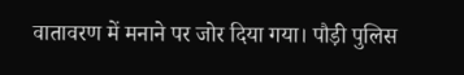वातावरण में मनाने पर जोर दिया गया। पौड़ी पुलिस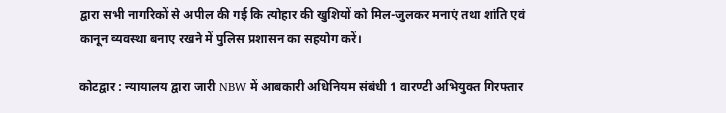द्वारा सभी नागरिकों से अपील की गई कि त्योहार की खुशियों को मिल-जुलकर मनाएं तथा शांति एवं कानून व्यवस्था बनाए रखने में पुलिस प्रशासन का सहयोग करें।

कोटद्वार : न्यायालय द्वारा जारी NBW में आबकारी अधिनियम संबंधी 1 वारण्टी अभियुक्त गिरफ्तार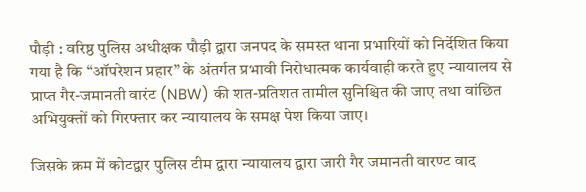पौड़ी : वरिष्ठ पुलिस अधीक्षक पौड़ी द्वारा जनपद के समस्त थाना प्रभारियों को निर्देशित किया गया है कि “ऑपरेशन प्रहार” के अंतर्गत प्रभावी निरोधात्मक कार्यवाही करते हुए न्यायालय से प्राप्त गैर-जमानती वारंट (NBW) की शत-प्रतिशत तामील सुनिश्चित की जाए तथा वांछित अभियुक्तों को गिरफ्तार कर न्यायालय के समक्ष पेश किया जाए।

जिसके क्रम में कोटद्वार पुलिस टीम द्वारा न्यायालय द्वारा जारी गैर जमानती वारण्ट वाद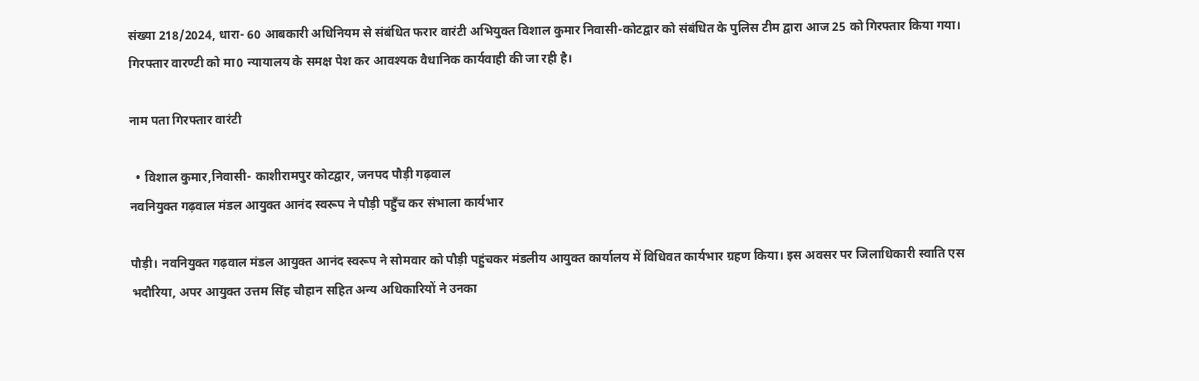संख्या 218/2024, धारा- 60 आबकारी अधिनियम से संबंधित फरार वारंटी अभियुक्त विशाल कुमार निवासी-कोटद्वार को संबंधित के पुलिस टीम द्वारा आज 25 को गिरफ्तार किया गया। गिरफ्तार वारण्टी को मा0 न्यायालय के समक्ष पेश कर आवश्यक वैधानिक कार्यवाही की जा रही है।

नाम पता गिरफ्तार वारंटी

  • विशाल कुमार,निवासी- काशीरामपुर कोटद्वार, जनपद पौड़ी गढ़वाल
नवनियुक्त गढ़वाल मंडल आयुक्त आनंद स्वरूप ने पौड़ी पहुँच कर संभाला कार्यभार

पौड़ी। नवनियुक्त गढ़वाल मंडल आयुक्त आनंद स्वरूप ने सोमवार को पौड़ी पहुंचकर मंडलीय आयुक्त कार्यालय में विधिवत कार्यभार ग्रहण किया। इस अवसर पर जिलाधिकारी स्वाति एस भदौरिया, अपर आयुक्त उत्तम सिंह चौहान सहित अन्य अधिकारियों ने उनका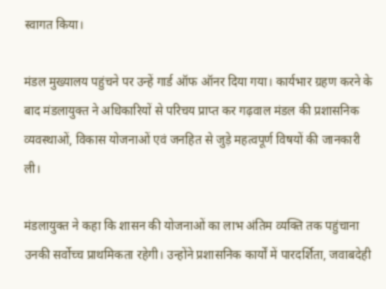स्वागत किया।

मंडल मुख्यालय पहुंचने पर उन्हें गार्ड ऑफ ऑनर दिया गया। कार्यभार ग्रहण करने के बाद मंडलायुक्त ने अधिकारियों से परिचय प्राप्त कर गढ़वाल मंडल की प्रशासनिक व्यवस्थाओं, विकास योजनाओं एवं जनहित से जुड़े महत्वपूर्ण विषयों की जानकारी ली।

मंडलायुक्त ने कहा कि शासन की योजनाओं का लाभ अंतिम व्यक्ति तक पहुंचाना उनकी सर्वोच्च प्राथमिकता रहेगी। उन्होंने प्रशासनिक कार्यों में पारदर्शिता, जवाबदेही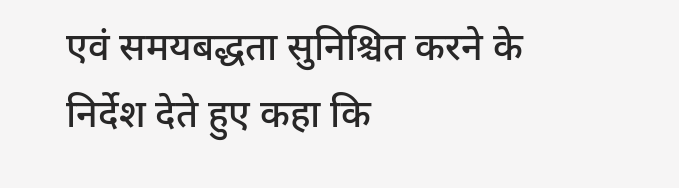एवं समयबद्धता सुनिश्चित करने के निर्देश देते हुए कहा कि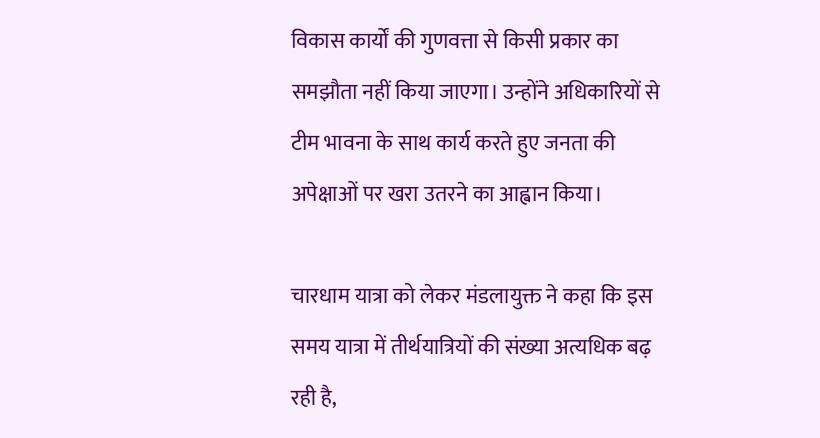विकास कार्यों की गुणवत्ता से किसी प्रकार का समझौता नहीं किया जाएगा। उन्होंने अधिकारियों से टीम भावना के साथ कार्य करते हुए जनता की अपेक्षाओं पर खरा उतरने का आह्वान किया।

चारधाम यात्रा को लेकर मंडलायुक्त ने कहा कि इस समय यात्रा में तीर्थयात्रियों की संख्या अत्यधिक बढ़ रही है,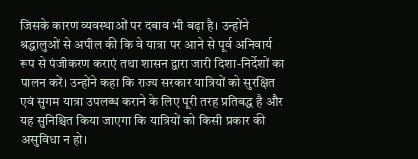जिसके कारण व्यवस्थाओं पर दबाव भी बढ़ा है। उन्होंने श्रद्धालुओं से अपील की कि वे यात्रा पर आने से पूर्व अनिवार्य रूप से पंजीकरण कराएं तथा शासन द्वारा जारी दिशा-निर्देशों का पालन करें। उन्होंने कहा कि राज्य सरकार यात्रियों को सुरक्षित एवं सुगम यात्रा उपलब्ध कराने के लिए पूरी तरह प्रतिबद्ध है और यह सुनिश्चित किया जाएगा कि यात्रियों को किसी प्रकार की असुविधा न हो।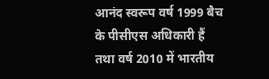आनंद स्वरूप वर्ष 1999 बैच के पीसीएस अधिकारी हैं तथा वर्ष 2010 में भारतीय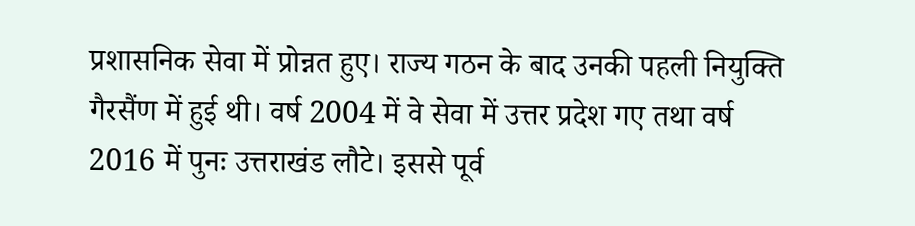प्रशासनिक सेवा में प्रोन्नत हुए। राज्य गठन के बाद उनकी पहली नियुक्ति गैरसैंण में हुई थी। वर्ष 2004 में वे सेवा में उत्तर प्रदेश गए तथा वर्ष 2016 में पुनः उत्तराखंड लौटे। इससे पूर्व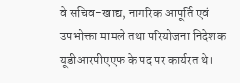वे सचिव-खाद्य, नागरिक आपूर्ति एवं उपभोक्ता मामले तथा परियोजना निदेशक यूडीआरपीएएफ के पद पर कार्यरत थे।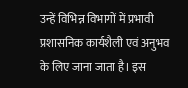उन्हें विभिन्न विभागों में प्रभावी प्रशासनिक कार्यशैली एवं अनुभव के लिए जाना जाता है। इस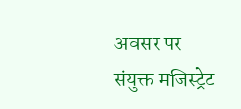अवसर पर संयुक्त मजिस्ट्रेट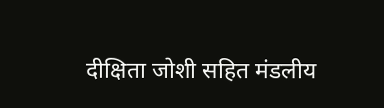दीक्षिता जोशी सहित मंडलीय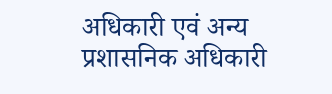अधिकारी एवं अन्य प्रशासनिक अधिकारी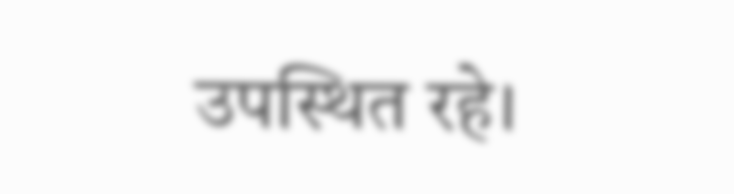उपस्थित रहे।